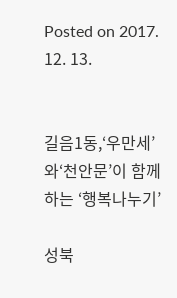Posted on 2017. 12. 13.


길음1동,‘우만세’와‘천안문’이 함께하는 ‘행복나누기’

성북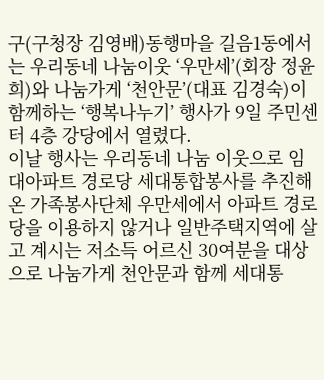구(구청장 김영배)동행마을 길음1동에서는 우리동네 나눔이웃 ‘우만세’(회장 정윤희)와 나눔가게 ‘천안문’(대표 김경숙)이 함께하는 ‘행복나누기’ 행사가 9일 주민센터 4층 강당에서 열렸다.
이날 행사는 우리동네 나눔 이웃으로 임대아파트 경로당 세대통합봉사를 추진해 온 가족봉사단체 우만세에서 아파트 경로당을 이용하지 않거나 일반주택지역에 살고 계시는 저소득 어르신 30여분을 대상으로 나눔가게 천안문과 함께 세대통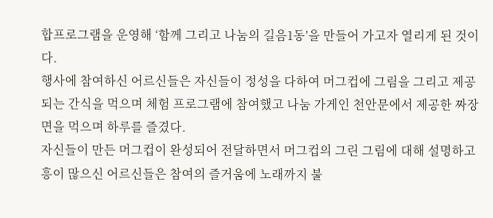합프로그램을 운영해 ‘함께 그리고 나눔의 길음1동’을 만들어 가고자 열리게 된 것이다.
행사에 참여하신 어르신들은 자신들이 정성을 다하여 머그컵에 그림을 그리고 제공되는 간식을 먹으며 체험 프로그램에 참여했고 나눔 가게인 천안문에서 제공한 짜장면을 먹으며 하루를 즐겼다.
자신들이 만든 머그컵이 완성되어 전달하면서 머그컵의 그린 그림에 대해 설명하고 흥이 많으신 어르신들은 참여의 즐거움에 노래까지 불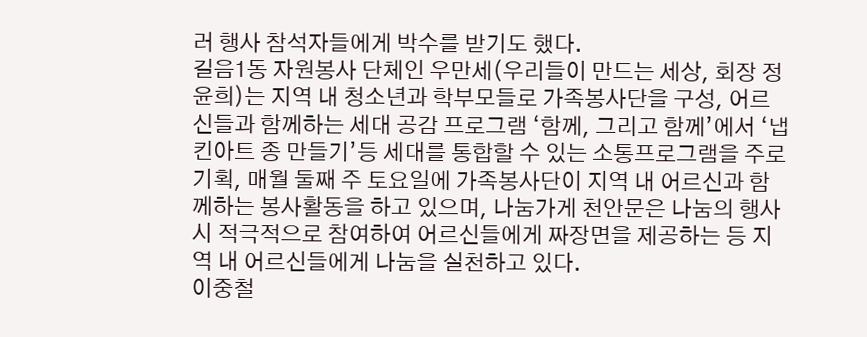러 행사 참석자들에게 박수를 받기도 했다.
길음1동 자원봉사 단체인 우만세(우리들이 만드는 세상, 회장 정윤희)는 지역 내 청소년과 학부모들로 가족봉사단을 구성, 어르신들과 함께하는 세대 공감 프로그램 ‘함께, 그리고 함께’에서 ‘냅킨아트 종 만들기’등 세대를 통합할 수 있는 소통프로그램을 주로 기획, 매월 둘째 주 토요일에 가족봉사단이 지역 내 어르신과 함께하는 봉사활동을 하고 있으며, 나눔가게 천안문은 나눔의 행사시 적극적으로 참여하여 어르신들에게 짜장면을 제공하는 등 지역 내 어르신들에게 나눔을 실천하고 있다.
이중철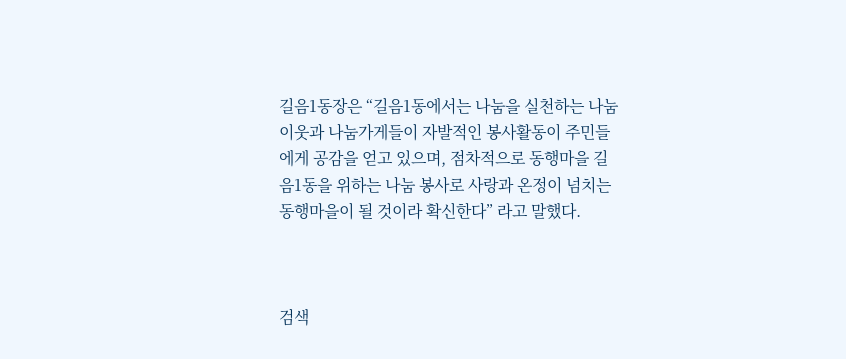길음1동장은 “길음1동에서는 나눔을 실천하는 나눔이웃과 나눔가게들이 자발적인 봉사활동이 주민들에게 공감을 얻고 있으며, 점차적으로 동행마을 길음1동을 위하는 나눔 봉사로 사랑과 온정이 넘치는 동행마을이 될 것이라 확신한다” 라고 말했다.



검색